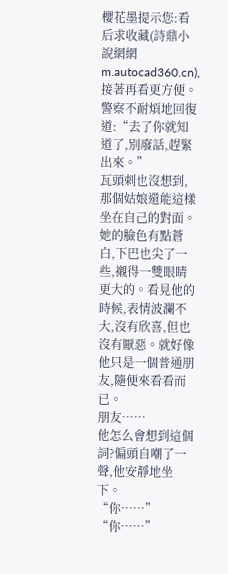櫻花墨提示您:看后求收藏(詩鼎小說網網m.autocad360.cn),接著再看更方便。
警察不耐煩地回復道:“去了你就知道了,別廢話,趕緊出來。”
瓦頭刺也沒想到,那個姑娘還能這樣坐在自己的對面。
她的臉色有點蒼白,下巴也尖了一些,襯得一雙眼睛更大的。看見他的時候,表情波瀾不大,沒有欣喜,但也沒有厭惡。就好像他只是一個普通朋友,隨便來看看而已。
朋友……
他怎么會想到這個詞?偏頭自嘲了一聲,他安靜地坐下。
“你……”
“你……”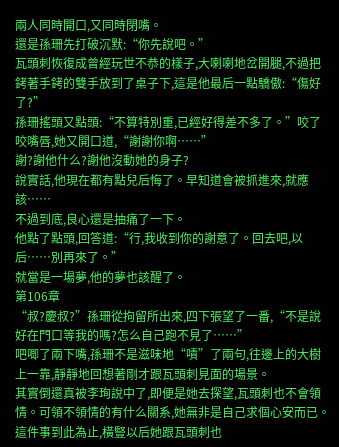兩人同時開口,又同時閉嘴。
還是孫珊先打破沉默:“你先說吧。”
瓦頭刺恢復成曾經玩世不恭的樣子,大喇喇地岔開腿,不過把銬著手銬的雙手放到了桌子下,這是他最后一點驕傲:“傷好了?”
孫珊搖頭又點頭:“不算特別重,已經好得差不多了。”咬了咬嘴唇,她又開口道,“謝謝你啊……”
謝?謝他什么?謝他沒動她的身子?
說實話,他現在都有點兒后悔了。早知道會被抓進來,就應該……
不過到底,良心還是抽痛了一下。
他點了點頭,回答道:“行,我收到你的謝意了。回去吧,以后……別再來了。”
就當是一場夢,他的夢也該醒了。
第106章
“叔?慶叔?”孫珊從拘留所出來,四下張望了一番,“不是說好在門口等我的嗎?怎么自己跑不見了……”
吧唧了兩下嘴,孫珊不是滋味地“嘖”了兩句,往邊上的大樹上一靠,靜靜地回想著剛才跟瓦頭刺見面的場景。
其實倒還真被李珣說中了,即便是她去探望,瓦頭刺也不會領情。可領不領情的有什么關系,她無非是自己求個心安而已。
這件事到此為止,橫豎以后她跟瓦頭刺也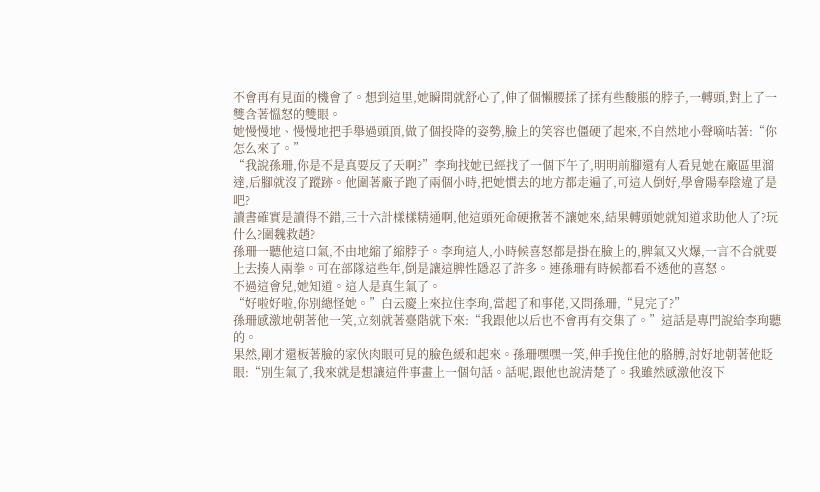不會再有見面的機會了。想到這里,她瞬間就舒心了,伸了個懶腰揉了揉有些酸脹的脖子,一轉頭,對上了一雙含著慍怒的雙眼。
她慢慢地、慢慢地把手舉過頭頂,做了個投降的姿勢,臉上的笑容也僵硬了起來,不自然地小聲嘀咕著:“你怎么來了。”
“我說孫珊,你是不是真要反了天啊?”李珣找她已經找了一個下午了,明明前腳還有人看見她在廠區里溜達,后腳就沒了蹤跡。他圍著廠子跑了兩個小時,把她慣去的地方都走遍了,可這人倒好,學會陽奉陰違了是吧?
讀書確實是讀得不錯,三十六計樣樣精通啊,他這頭死命硬揪著不讓她來,結果轉頭她就知道求助他人了?玩什么?圍魏救趙?
孫珊一聽他這口氣,不由地縮了縮脖子。李珣這人,小時候喜怒都是掛在臉上的,脾氣又火爆,一言不合就要上去揍人兩拳。可在部隊這些年,倒是讓這脾性隱忍了許多。連孫珊有時候都看不透他的喜怒。
不過這會兒,她知道。這人是真生氣了。
“好啦好啦,你別總怪她。”白云慶上來拉住李珣,當起了和事佬,又問孫珊,“見完了?”
孫珊感激地朝著他一笑,立刻就著臺階就下來:“我跟他以后也不會再有交集了。”這話是專門說給李珣聽的。
果然,剛才還板著臉的家伙肉眼可見的臉色緩和起來。孫珊嘿嘿一笑,伸手挽住他的胳膊,討好地朝著他眨眼:“別生氣了,我來就是想讓這件事畫上一個句話。話呢,跟他也說清楚了。我雖然感激他沒下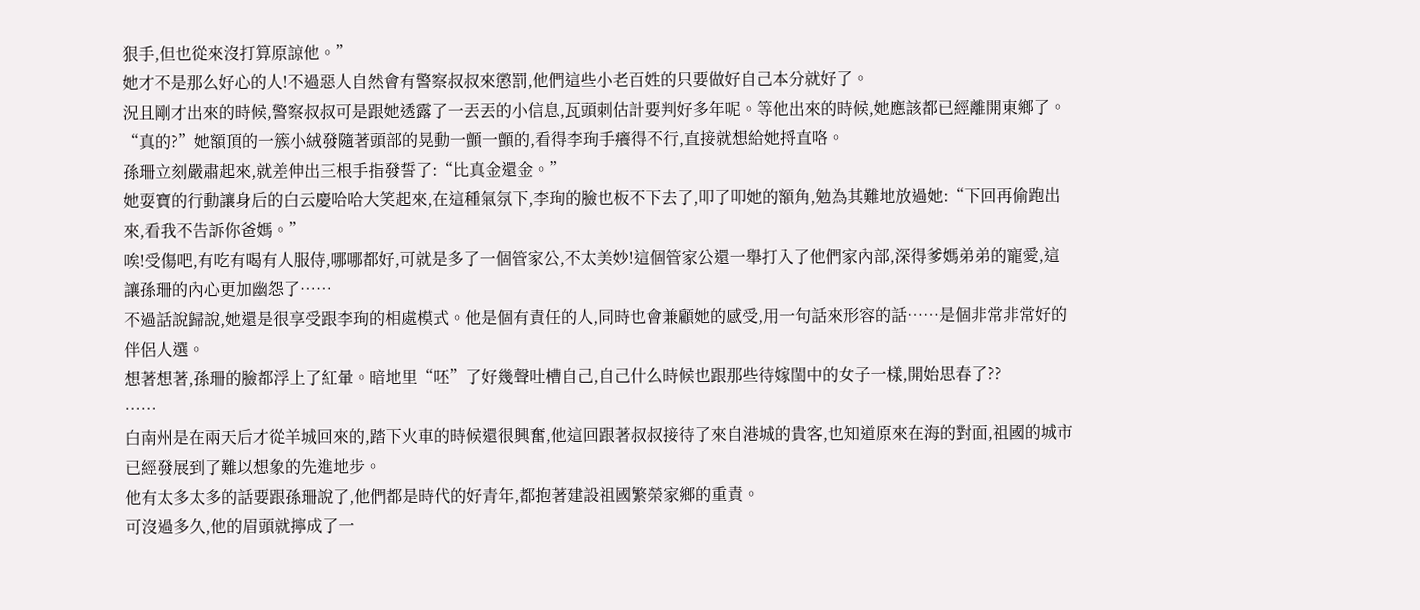狠手,但也從來沒打算原諒他。”
她才不是那么好心的人!不過惡人自然會有警察叔叔來懲罰,他們這些小老百姓的只要做好自己本分就好了。
況且剛才出來的時候,警察叔叔可是跟她透露了一丟丟的小信息,瓦頭刺估計要判好多年呢。等他出來的時候,她應該都已經離開東鄉了。
“真的?”她額頂的一簇小絨發隨著頭部的晃動一顫一顫的,看得李珣手癢得不行,直接就想給她捋直咯。
孫珊立刻嚴肅起來,就差伸出三根手指發誓了:“比真金還金。”
她耍寶的行動讓身后的白云慶哈哈大笑起來,在這種氣氛下,李珣的臉也板不下去了,叩了叩她的額角,勉為其難地放過她:“下回再偷跑出來,看我不告訴你爸媽。”
唉!受傷吧,有吃有喝有人服侍,哪哪都好,可就是多了一個管家公,不太美妙!這個管家公還一舉打入了他們家內部,深得爹媽弟弟的寵愛,這讓孫珊的內心更加幽怨了……
不過話說歸說,她還是很享受跟李珣的相處模式。他是個有責任的人,同時也會兼顧她的感受,用一句話來形容的話……是個非常非常好的伴侶人選。
想著想著,孫珊的臉都浮上了紅暈。暗地里“呸”了好幾聲吐槽自己,自己什么時候也跟那些待嫁閨中的女子一樣,開始思春了??
……
白南州是在兩天后才從羊城回來的,踏下火車的時候還很興奮,他這回跟著叔叔接待了來自港城的貴客,也知道原來在海的對面,祖國的城市已經發展到了難以想象的先進地步。
他有太多太多的話要跟孫珊說了,他們都是時代的好青年,都抱著建設祖國繁榮家鄉的重責。
可沒過多久,他的眉頭就擰成了一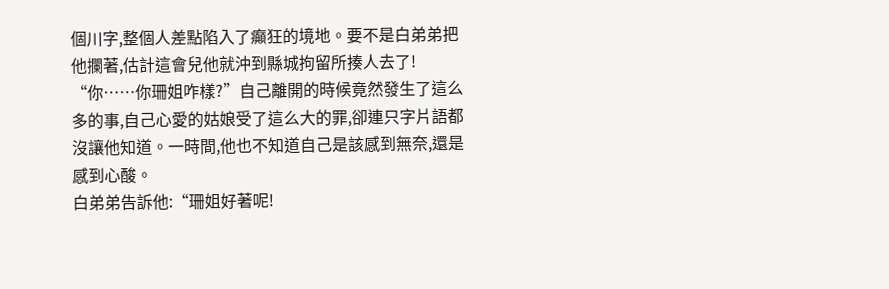個川字,整個人差點陷入了癲狂的境地。要不是白弟弟把他攔著,估計這會兒他就沖到縣城拘留所揍人去了!
“你……你珊姐咋樣?”自己離開的時候竟然發生了這么多的事,自己心愛的姑娘受了這么大的罪,卻連只字片語都沒讓他知道。一時間,他也不知道自己是該感到無奈,還是感到心酸。
白弟弟告訴他:“珊姐好著呢!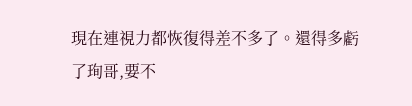現在連視力都恢復得差不多了。還得多虧了珣哥,要不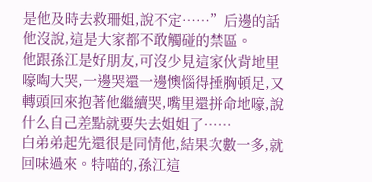是他及時去救珊姐,說不定……”后邊的話他沒說,這是大家都不敢觸碰的禁區。
他跟孫江是好朋友,可沒少見這家伙背地里嚎啕大哭,一邊哭還一邊懊惱得捶胸頓足,又轉頭回來抱著他繼續哭,嘴里還拼命地嚎,說什么自己差點就要失去姐姐了……
白弟弟起先還很是同情他,結果次數一多,就回味過來。特喵的,孫江這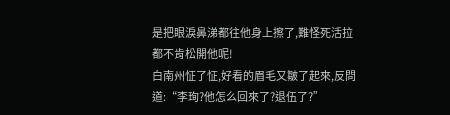是把眼淚鼻涕都往他身上擦了,難怪死活拉都不肯松開他呢!
白南州怔了怔,好看的眉毛又皺了起來,反問道:“李珣?他怎么回來了?退伍了?”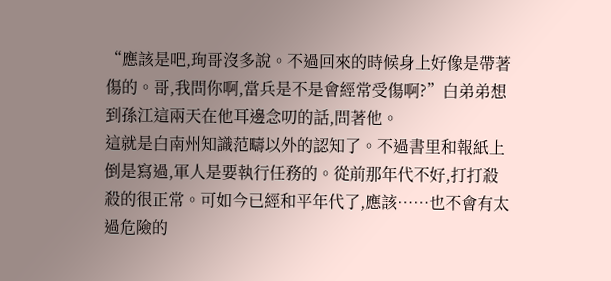“應該是吧,珣哥沒多說。不過回來的時候身上好像是帶著傷的。哥,我問你啊,當兵是不是會經常受傷啊?”白弟弟想到孫江這兩天在他耳邊念叨的話,問著他。
這就是白南州知識范疇以外的認知了。不過書里和報紙上倒是寫過,軍人是要執行任務的。從前那年代不好,打打殺殺的很正常。可如今已經和平年代了,應該……也不會有太過危險的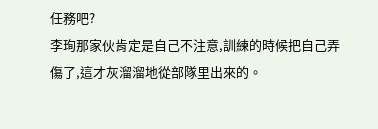任務吧?
李珣那家伙肯定是自己不注意,訓練的時候把自己弄傷了,這才灰溜溜地從部隊里出來的。